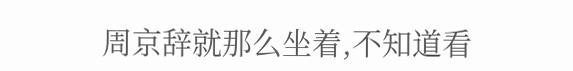周京辞就那么坐着,不知道看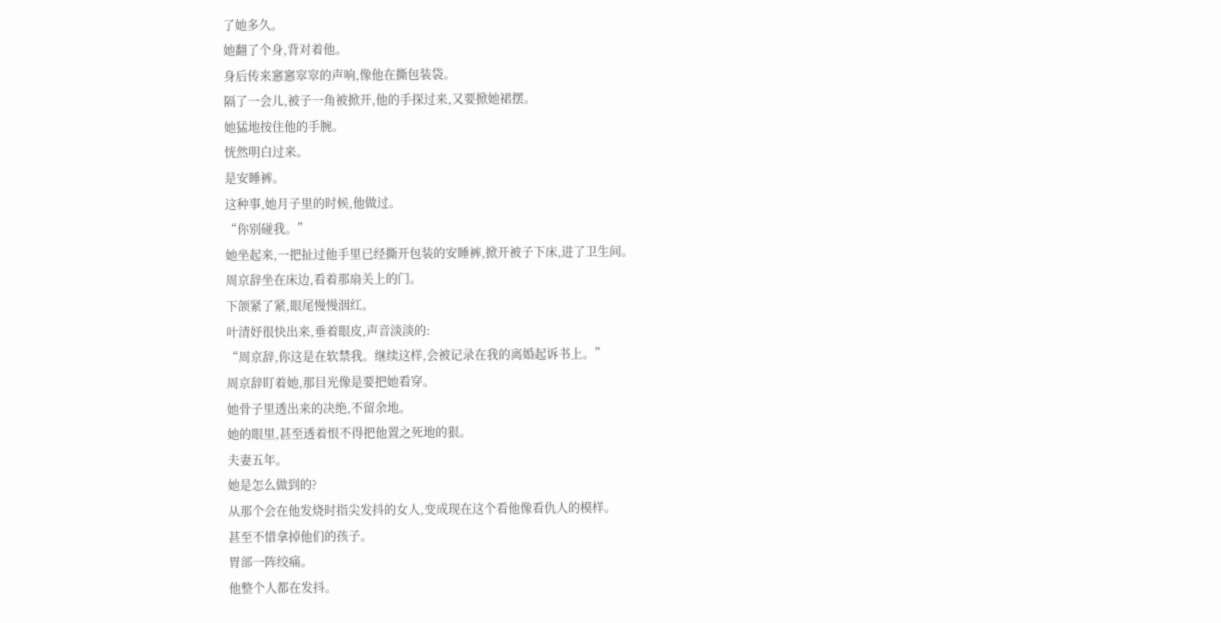了她多久。
她翻了个身,背对着他。
身后传来窸窸窣窣的声响,像他在撕包装袋。
隔了一会儿,被子一角被掀开,他的手探过来,又要掀她裙摆。
她猛地按住他的手腕。
恍然明白过来。
是安睡裤。
这种事,她月子里的时候,他做过。
“你别碰我。”
她坐起来,一把扯过他手里已经撕开包装的安睡裤,掀开被子下床,进了卫生间。
周京辞坐在床边,看着那扇关上的门。
下颌紧了紧,眼尾慢慢洇红。
叶清妤很快出来,垂着眼皮,声音淡淡的:
“周京辞,你这是在软禁我。继续这样,会被记录在我的离婚起诉书上。”
周京辞盯着她,那目光像是要把她看穿。
她骨子里透出来的决绝,不留余地。
她的眼里,甚至透着恨不得把他置之死地的狠。
夫妻五年。
她是怎么做到的?
从那个会在他发烧时指尖发抖的女人,变成现在这个看他像看仇人的模样。
甚至不惜拿掉他们的孩子。
胃部一阵绞痛。
他整个人都在发抖。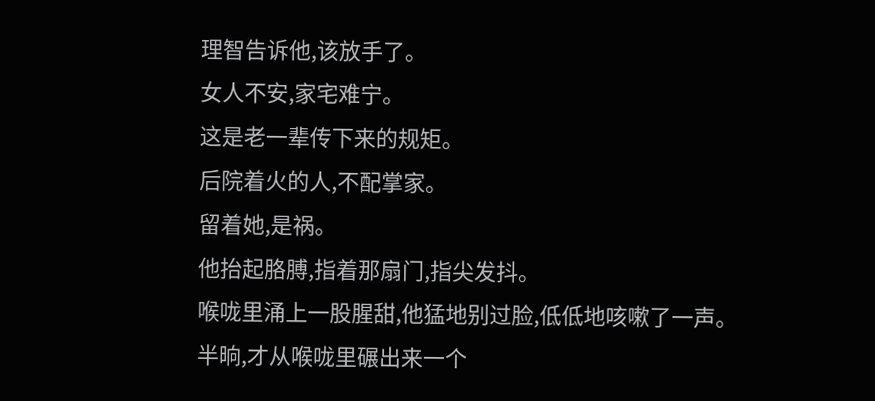理智告诉他,该放手了。
女人不安,家宅难宁。
这是老一辈传下来的规矩。
后院着火的人,不配掌家。
留着她,是祸。
他抬起胳膊,指着那扇门,指尖发抖。
喉咙里涌上一股腥甜,他猛地别过脸,低低地咳嗽了一声。
半晌,才从喉咙里碾出来一个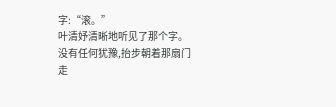字:“滚。”
叶清妤清晰地听见了那个字。
没有任何犹豫,抬步朝着那扇门走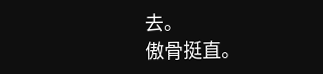去。
傲骨挺直。